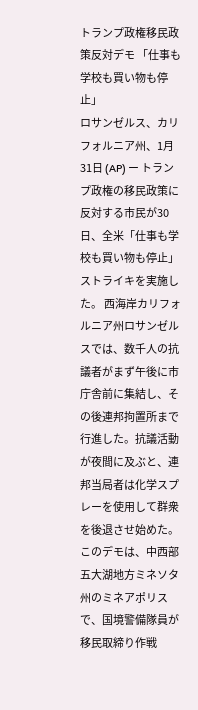トランプ政権移民政策反対デモ 「仕事も学校も買い物も停止」
ロサンゼルス、カリフォルニア州、1月31日 (AP) ー トランプ政権の移民政策に反対する市民が30日、全米「仕事も学校も買い物も停止」ストライキを実施した。 西海岸カリフォルニア州ロサンゼルスでは、数千人の抗議者がまず午後に市庁舎前に集結し、その後連邦拘置所まで行進した。抗議活動が夜間に及ぶと、連邦当局者は化学スプレーを使用して群衆を後退させ始めた。 このデモは、中西部五大湖地方ミネソタ州のミネアポリスで、国境警備隊員が移民取締り作戦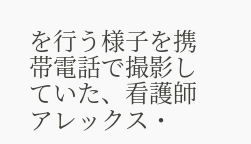を行う様子を携帯電話で撮影していた、看護師アレックス・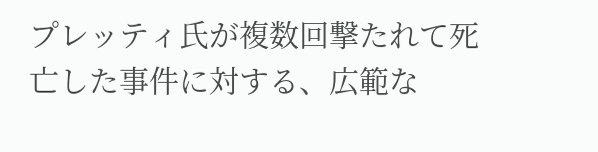プレッティ氏が複数回撃たれて死亡した事件に対する、広範な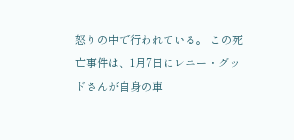怒りの中で行われている。 この死亡事件は、1月7日にレニー・グッドさんが自身の車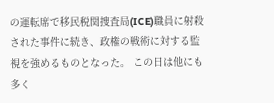の運転席で移民税関捜査局(ICE)職員に射殺された事件に続き、政権の戦術に対する監視を強めるものとなった。 この日は他にも多く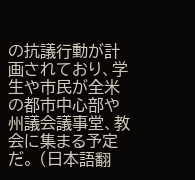の抗議行動が計画されており、学生や市民が全米の都市中心部や州議会議事堂、教会に集まる予定だ。 (日本語翻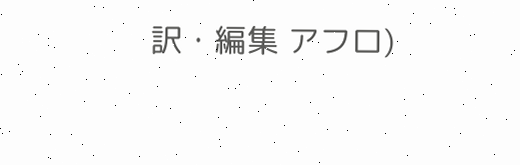訳・編集 アフロ)